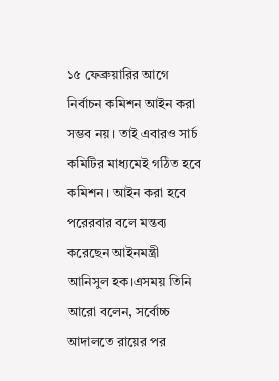১৫ ফেব্রুয়ারির আগে নির্বাচন কমিশন আইন করা সম্ভব নয়। তাই এবারও সার্চ কমিটির মাধ্যমেই গঠিত হবে কমিশন। আইন করা হবে পরেরবার বলে মন্তব্য করেছেন আইনমন্ত্রী আনিসুল হক।এসময় তিনি আরো বলেন, সর্বোচ্চ আদালতে রায়ের পর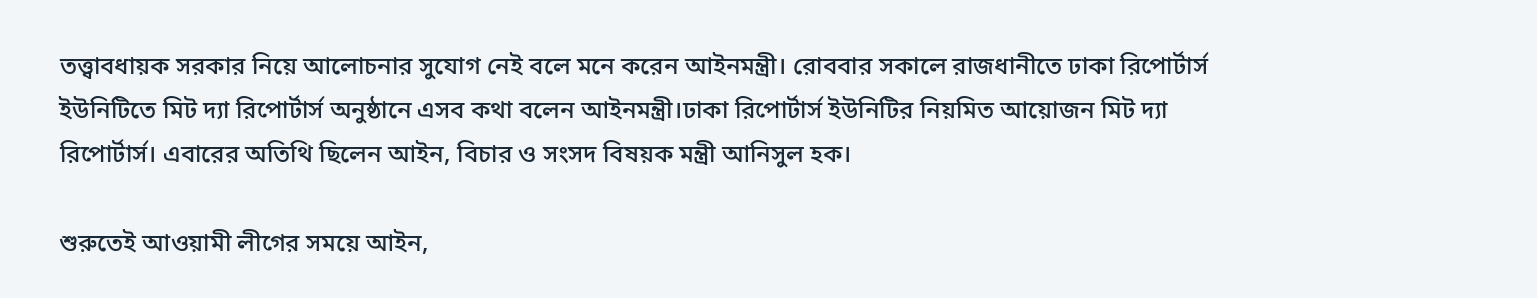তত্ত্বাবধায়ক সরকার নিয়ে আলোচনার সুযোগ নেই বলে মনে করেন আইনমন্ত্রী। রোববার সকালে রাজধানীতে ঢাকা রিপোর্টার্স ইউনিটিতে মিট দ্যা রিপোর্টার্স অনুষ্ঠানে এসব কথা বলেন আইনমন্ত্রী।ঢাকা রিপোর্টার্স ইউনিটির নিয়মিত আয়োজন মিট দ্যা রিপোর্টার্স। এবারের অতিথি ছিলেন আইন, বিচার ও সংসদ বিষয়ক মন্ত্রী আনিসুল হক।

শুরুতেই আওয়ামী লীগের সময়ে আইন,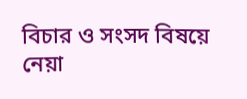বিচার ও সংসদ বিষয়ে নেয়া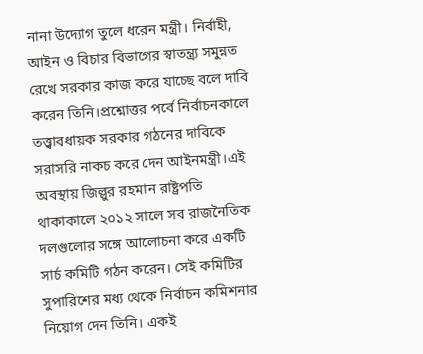নানা উদ্যোগ তুলে ধরেন মন্ত্রী। নির্বাহী, আইন ও বিচার বিভাগের স্বাতন্ত্র্য সমুন্নত রেখে সরকার কাজ করে যাচ্ছে বলে দাবি করেন তিনি।প্রশ্নোত্তর পর্বে নির্বাচনকালে তত্ত্বাবধায়ক সরকার গঠনের দাবিকে সরাসরি নাকচ করে দেন আইনমন্ত্রী।এই অবস্থায় জিল্লুর রহমান রাষ্ট্রপতি থাকাকালে ২০১২ সালে সব রাজনৈতিক দলগুলোর সঙ্গে আলোচনা করে একটি সার্চ কমিটি গঠন করেন। সেই কমিটির সুপারিশের মধ্য থেকে নির্বাচন কমিশনার নিয়োগ দেন তিনি। একই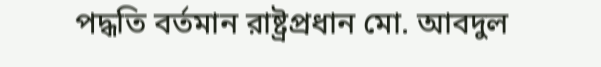পদ্ধতি বর্তমান রাষ্ট্রপ্রধান মো. আবদুল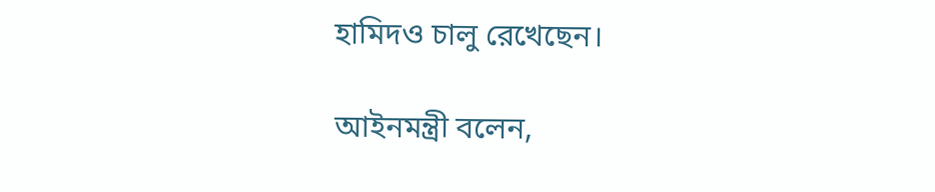হামিদও চালু রেখেছেন।

আইনমন্ত্রী বলেন,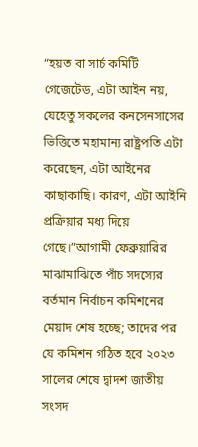“হয়ত বা সার্চ কমিটি গেজেটেড, এটা আইন নয়, যেহেতু সকলের কনসেনসাসের ভিত্তিতে মহামান্য রাষ্ট্রপতি এটা করেছেন, এটা আইনের কাছাকাছি। কারণ, এটা আইনি প্রক্রিয়ার মধ্য দিয়ে গেছে।”আগামী ফেব্রুয়ারির মাঝামাঝিতে পাঁচ সদস্যের বর্তমান নির্বাচন কমিশনের মেয়াদ শেষ হচ্ছে; তাদের পর যে কমিশন গঠিত হবে ২০২৩ সালের শেষে দ্বাদশ জাতীয় সংসদ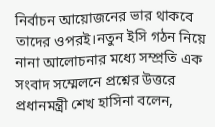নির্বাচন আয়োজনের ভার থাকবে তাদের ওপরই।নতুন ইসি গঠন নিয়ে নানা আলোচনার মধ্যে সম্প্রতি এক সংবাদ সম্মেলনে প্রশ্নের উত্তরে প্রধানমন্ত্রী শেখ হাসিনা বলেন,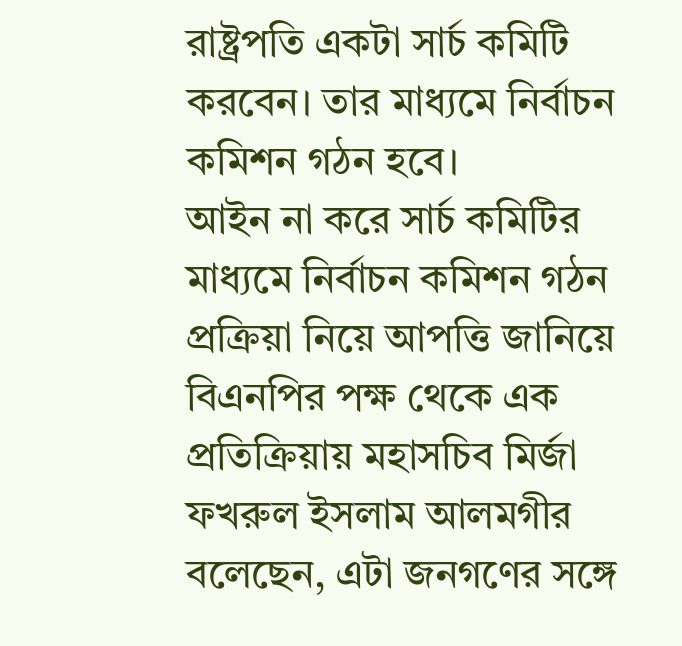রাষ্ট্রপতি একটা সার্চ কমিটি করবেন। তার মাধ্যমে নির্বাচন কমিশন গঠন হবে।
আইন না করে সার্চ কমিটির মাধ্যমে নির্বাচন কমিশন গঠন প্রক্রিয়া নিয়ে আপত্তি জানিয়ে বিএনপির পক্ষ থেকে এক প্রতিক্রিয়ায় মহাসচিব মির্জা ফখরুল ইসলাম আলমগীর বলেছেন, এটা জনগণের সঙ্গে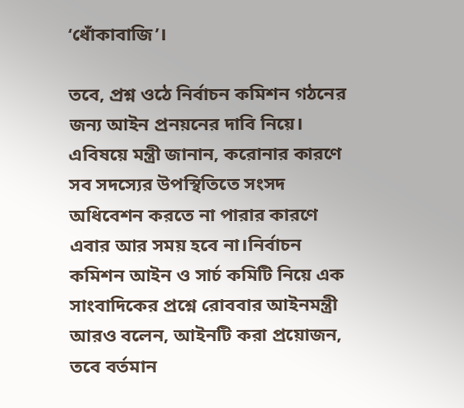‘ধোঁকাবাজি’।

তবে, প্রশ্ন ওঠে নির্বাচন কমিশন গঠনের জন্য আইন প্রনয়নের দাবি নিয়ে। এবিষয়ে মন্ত্রী জানান, করোনার কারণে সব সদস্যের উপস্থিতিতে সংসদ অধিবেশন করতে না পারার কারণে এবার আর সময় হবে না।নির্বাচন কমিশন আইন ও সার্চ কমিটি নিয়ে এক সাংবাদিকের প্রশ্নে রোববার আইনমন্ত্রী আরও বলেন, আইনটি করা প্রয়োজন, তবে বর্তমান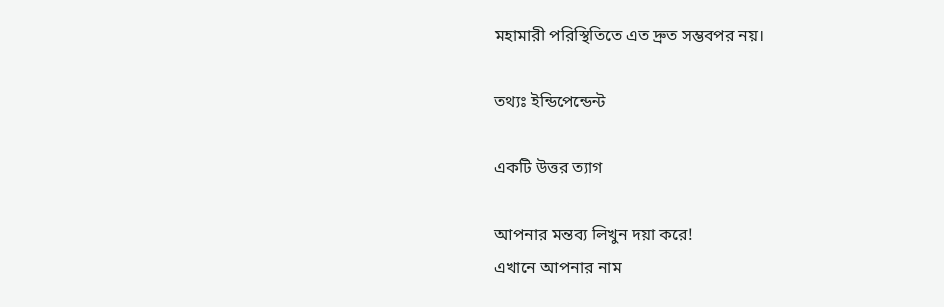মহামারী পরিস্থিতিতে এত দ্রুত সম্ভবপর নয়।

তথ্যঃ ইন্ডিপেন্ডেন্ট

একটি উত্তর ত্যাগ

আপনার মন্তব্য লিখুন দয়া করে!
এখানে আপনার নাম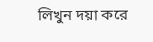লিখুন দয়া করে